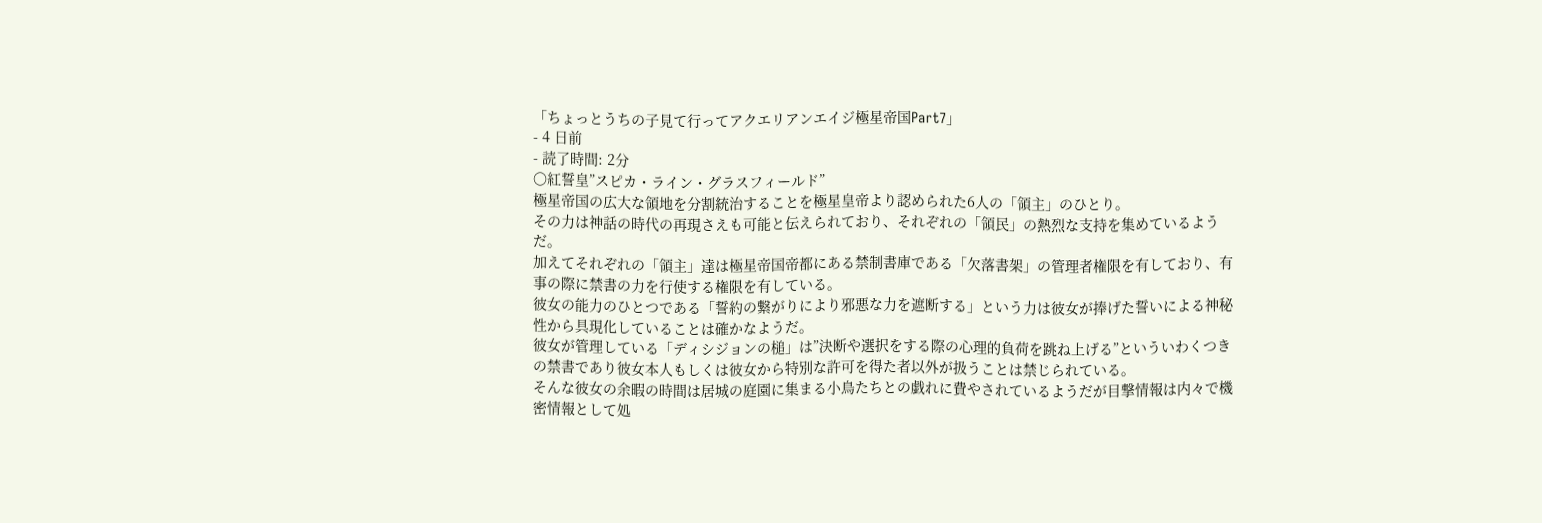「ちょっとうちの子見て行ってアクエリアンエイジ極星帝国Part7」
- 4 日前
- 読了時間: 2分
〇紅誓皇”スピカ・ライン・グラスフィールド”
極星帝国の広大な領地を分割統治することを極星皇帝より認められた6人の「領主」のひとり。
その力は神話の時代の再現さえも可能と伝えられており、それぞれの「領民」の熱烈な支持を集めているようだ。
加えてそれぞれの「領主」達は極星帝国帝都にある禁制書庫である「欠落書架」の管理者権限を有しており、有事の際に禁書の力を行使する権限を有している。
彼女の能力のひとつである「誓約の繋がりにより邪悪な力を遮断する」という力は彼女が捧げた誓いによる神秘性から具現化していることは確かなようだ。
彼女が管理している「ディシジョンの槌」は”決断や選択をする際の心理的負荷を跳ね上げる”といういわくつきの禁書であり彼女本人もしくは彼女から特別な許可を得た者以外が扱うことは禁じられている。
そんな彼女の余暇の時間は居城の庭園に集まる小鳥たちとの戯れに費やされているようだが目撃情報は内々で機密情報として処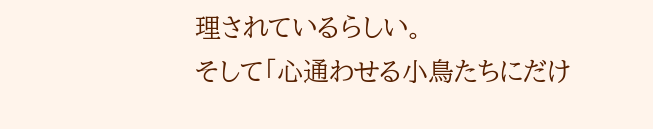理されているらしい。
そして「心通わせる小鳥たちにだけ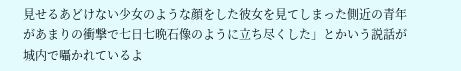見せるあどけない少女のような顔をした彼女を見てしまった側近の青年があまりの衝撃で七日七晩石像のように立ち尽くした」とかいう説話が城内で囁かれているよ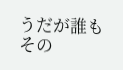うだが誰もその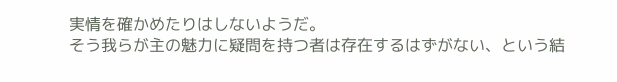実情を確かめたりはしないようだ。
そう我らが主の魅力に疑問を持つ者は存在するはずがない、という結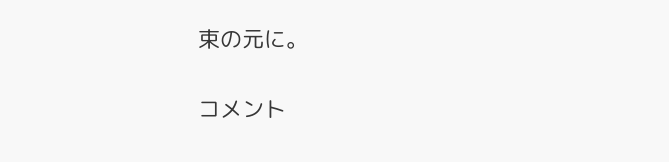束の元に。

コメント